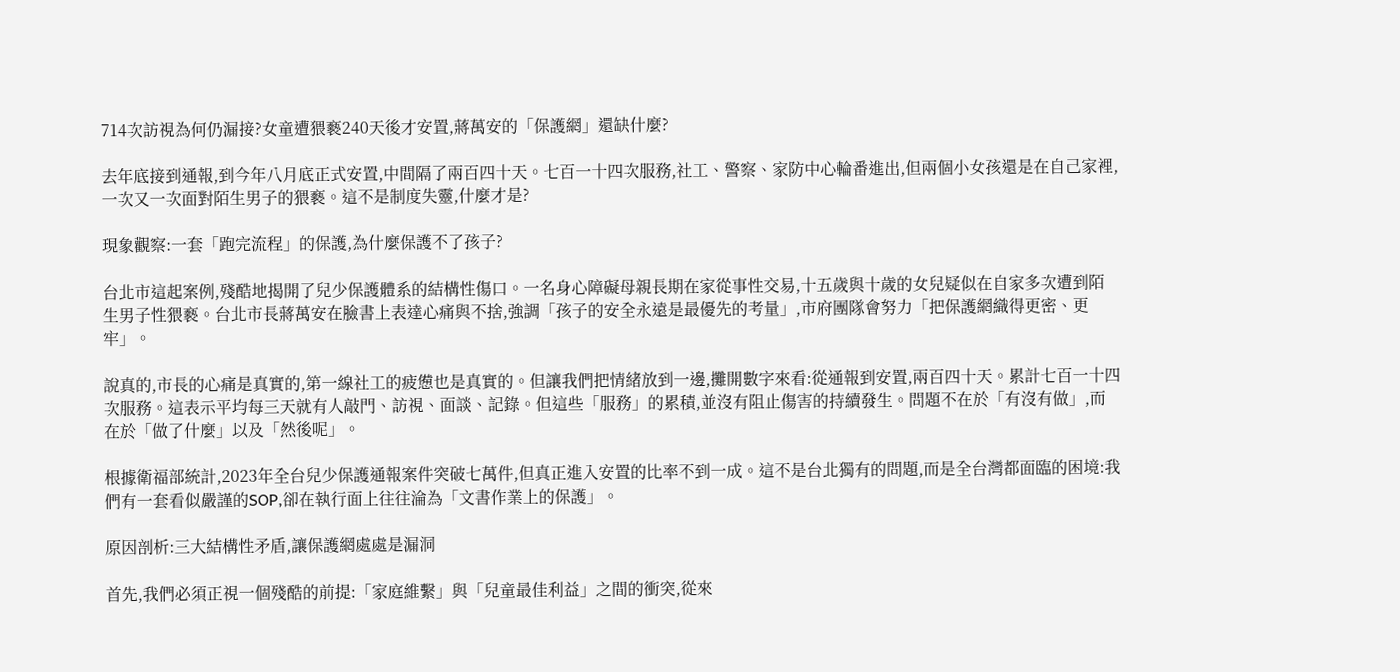714次訪視為何仍漏接?女童遭猥褻240天後才安置,蔣萬安的「保護網」還缺什麼?

去年底接到通報,到今年八月底正式安置,中間隔了兩百四十天。七百一十四次服務,社工、警察、家防中心輪番進出,但兩個小女孩還是在自己家裡,一次又一次面對陌生男子的猥褻。這不是制度失靈,什麼才是?

現象觀察:一套「跑完流程」的保護,為什麼保護不了孩子?

台北市這起案例,殘酷地揭開了兒少保護體系的結構性傷口。一名身心障礙母親長期在家從事性交易,十五歲與十歲的女兒疑似在自家多次遭到陌生男子性猥褻。台北市長蔣萬安在臉書上表達心痛與不捨,強調「孩子的安全永遠是最優先的考量」,市府團隊會努力「把保護網織得更密、更牢」。

說真的,市長的心痛是真實的,第一線社工的疲憊也是真實的。但讓我們把情緒放到一邊,攤開數字來看:從通報到安置,兩百四十天。累計七百一十四次服務。這表示平均每三天就有人敲門、訪視、面談、記錄。但這些「服務」的累積,並沒有阻止傷害的持續發生。問題不在於「有沒有做」,而在於「做了什麼」以及「然後呢」。

根據衛福部統計,2023年全台兒少保護通報案件突破七萬件,但真正進入安置的比率不到一成。這不是台北獨有的問題,而是全台灣都面臨的困境:我們有一套看似嚴謹的SOP,卻在執行面上往往淪為「文書作業上的保護」。

原因剖析:三大結構性矛盾,讓保護網處處是漏洞

首先,我們必須正視一個殘酷的前提:「家庭維繫」與「兒童最佳利益」之間的衝突,從來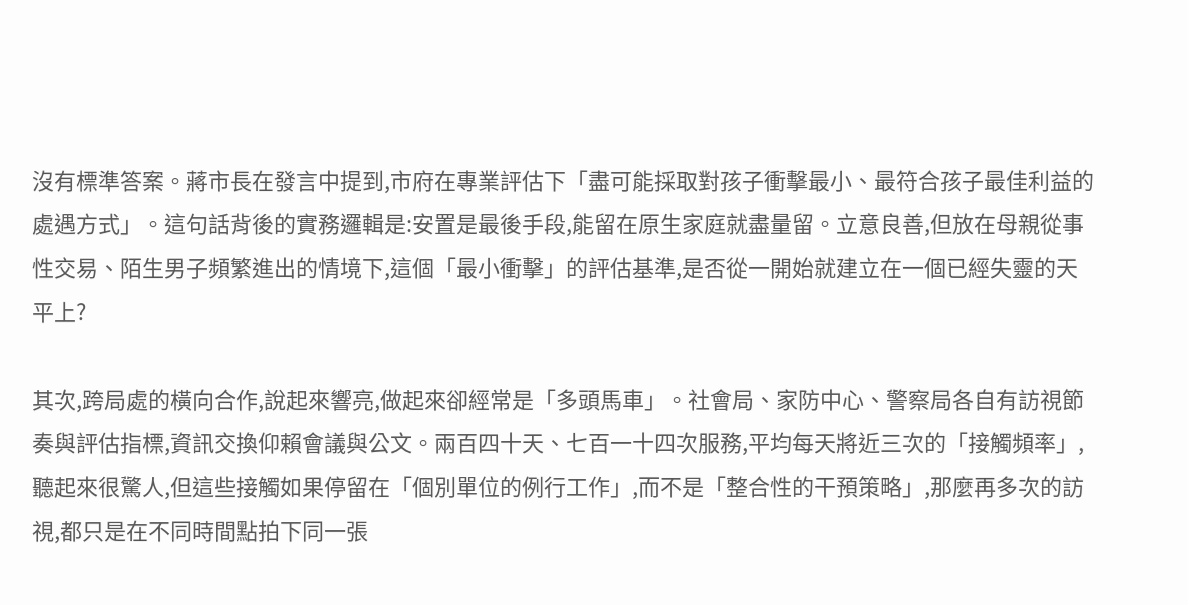沒有標準答案。蔣市長在發言中提到,市府在專業評估下「盡可能採取對孩子衝擊最小、最符合孩子最佳利益的處遇方式」。這句話背後的實務邏輯是:安置是最後手段,能留在原生家庭就盡量留。立意良善,但放在母親從事性交易、陌生男子頻繁進出的情境下,這個「最小衝擊」的評估基準,是否從一開始就建立在一個已經失靈的天平上?

其次,跨局處的橫向合作,說起來響亮,做起來卻經常是「多頭馬車」。社會局、家防中心、警察局各自有訪視節奏與評估指標,資訊交換仰賴會議與公文。兩百四十天、七百一十四次服務,平均每天將近三次的「接觸頻率」,聽起來很驚人,但這些接觸如果停留在「個別單位的例行工作」,而不是「整合性的干預策略」,那麼再多次的訪視,都只是在不同時間點拍下同一張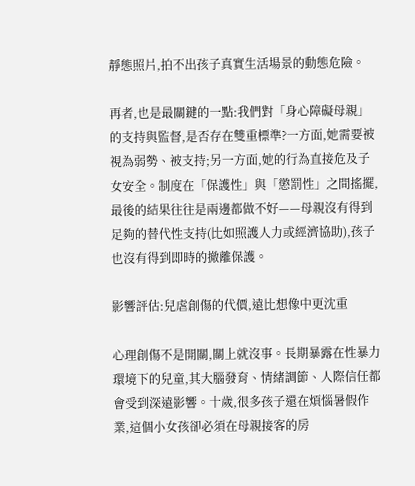靜態照片,拍不出孩子真實生活場景的動態危險。

再者,也是最關鍵的一點:我們對「身心障礙母親」的支持與監督,是否存在雙重標準?一方面,她需要被視為弱勢、被支持;另一方面,她的行為直接危及子女安全。制度在「保護性」與「懲罰性」之間搖擺,最後的結果往往是兩邊都做不好——母親沒有得到足夠的替代性支持(比如照護人力或經濟協助),孩子也沒有得到即時的撤離保護。

影響評估:兒虐創傷的代價,遠比想像中更沈重

心理創傷不是開關,關上就沒事。長期暴露在性暴力環境下的兒童,其大腦發育、情緒調節、人際信任都會受到深遠影響。十歲,很多孩子還在煩惱暑假作業,這個小女孩卻必須在母親接客的房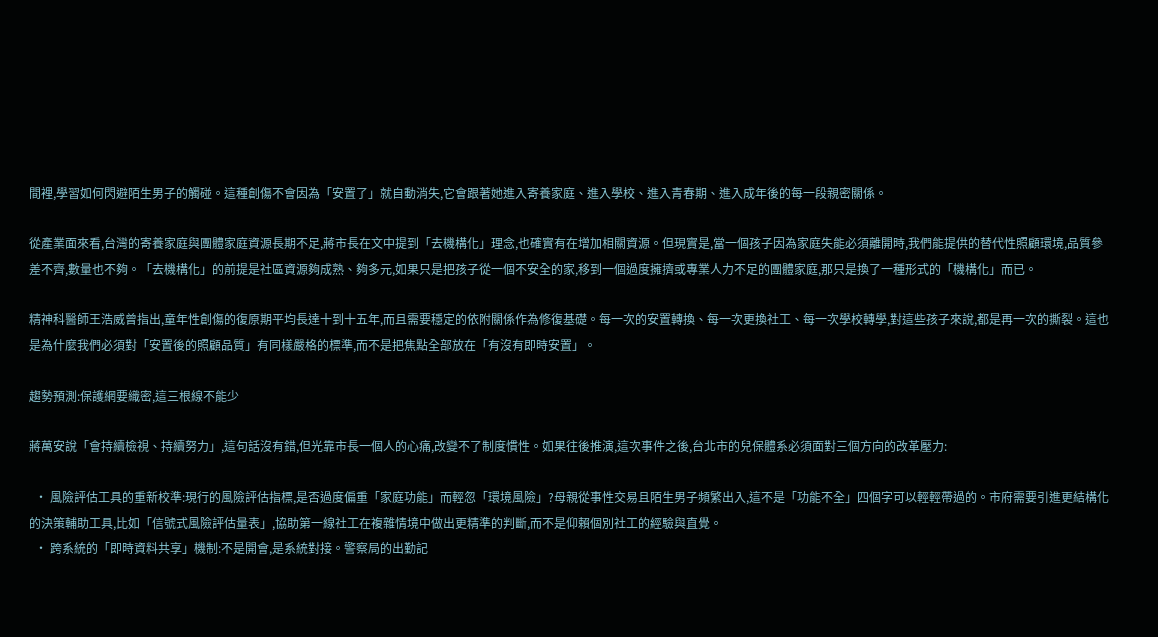間裡,學習如何閃避陌生男子的觸碰。這種創傷不會因為「安置了」就自動消失,它會跟著她進入寄養家庭、進入學校、進入青春期、進入成年後的每一段親密關係。

從產業面來看,台灣的寄養家庭與團體家庭資源長期不足,蔣市長在文中提到「去機構化」理念,也確實有在增加相關資源。但現實是,當一個孩子因為家庭失能必須離開時,我們能提供的替代性照顧環境,品質參差不齊,數量也不夠。「去機構化」的前提是社區資源夠成熟、夠多元,如果只是把孩子從一個不安全的家,移到一個過度擁擠或專業人力不足的團體家庭,那只是換了一種形式的「機構化」而已。

精神科醫師王浩威曾指出,童年性創傷的復原期平均長達十到十五年,而且需要穩定的依附關係作為修復基礎。每一次的安置轉換、每一次更換社工、每一次學校轉學,對這些孩子來說,都是再一次的撕裂。這也是為什麼我們必須對「安置後的照顧品質」有同樣嚴格的標準,而不是把焦點全部放在「有沒有即時安置」。

趨勢預測:保護網要織密,這三根線不能少

蔣萬安說「會持續檢視、持續努力」,這句話沒有錯,但光靠市長一個人的心痛,改變不了制度慣性。如果往後推演,這次事件之後,台北市的兒保體系必須面對三個方向的改革壓力:

  • 風險評估工具的重新校準:現行的風險評估指標,是否過度偏重「家庭功能」而輕忽「環境風險」?母親從事性交易且陌生男子頻繁出入,這不是「功能不全」四個字可以輕輕帶過的。市府需要引進更結構化的決策輔助工具,比如「信號式風險評估量表」,協助第一線社工在複雜情境中做出更精準的判斷,而不是仰賴個別社工的經驗與直覺。
  • 跨系統的「即時資料共享」機制:不是開會,是系統對接。警察局的出勤記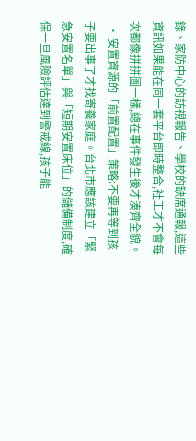錄、家防中心的訪視報告、學校的缺席通報,這些資訊如果能在同一套平台即時整合,社工才不會每次都像拼拼圖一樣,總在事件發生後才湊齊全貌。
  • 安置資源的「前置配置」策略:不要再等到孩子要出事了才找寄養家庭。台北市應該建立「緊急安置名單」與「短期安置床位」的儲備制度,確保一旦風險評估達到警戒線,孩子能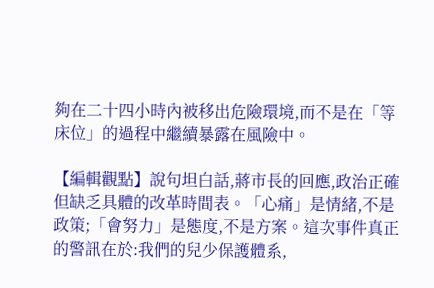夠在二十四小時內被移出危險環境,而不是在「等床位」的過程中繼續暴露在風險中。

【編輯觀點】說句坦白話,蔣市長的回應,政治正確但缺乏具體的改革時間表。「心痛」是情緒,不是政策;「會努力」是態度,不是方案。這次事件真正的警訊在於:我們的兒少保護體系,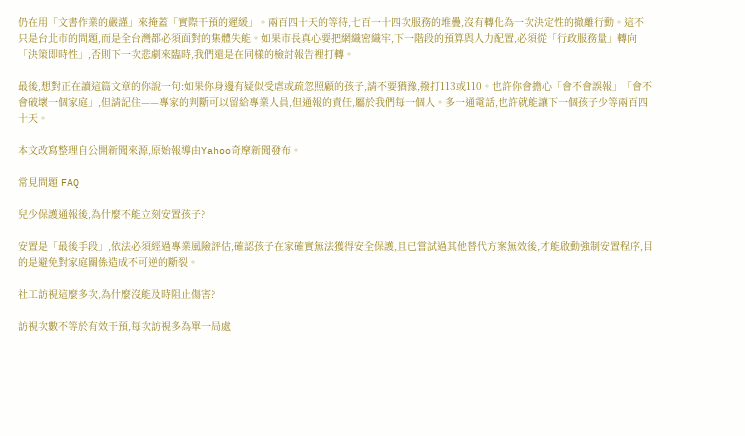仍在用「文書作業的嚴謹」來掩蓋「實際干預的遲緩」。兩百四十天的等待,七百一十四次服務的堆疊,沒有轉化為一次決定性的撤離行動。這不只是台北市的問題,而是全台灣都必須面對的集體失能。如果市長真心要把網織密織牢,下一階段的預算與人力配置,必須從「行政服務量」轉向「決策即時性」,否則下一次悲劇來臨時,我們還是在同樣的檢討報告裡打轉。

最後,想對正在讀這篇文章的你說一句:如果你身邊有疑似受虐或疏忽照顧的孩子,請不要猶豫,撥打113或110。也許你會擔心「會不會誤報」「會不會破壞一個家庭」,但請記住——專家的判斷可以留給專業人員,但通報的責任,屬於我們每一個人。多一通電話,也許就能讓下一個孩子少等兩百四十天。

本文改寫整理自公開新聞來源,原始報導由Yahoo奇摩新聞發布。

常見問題 FAQ

兒少保護通報後,為什麼不能立刻安置孩子?

安置是「最後手段」,依法必須經過專業風險評估,確認孩子在家確實無法獲得安全保護,且已嘗試過其他替代方案無效後,才能啟動強制安置程序,目的是避免對家庭關係造成不可逆的斷裂。

社工訪視這麼多次,為什麼沒能及時阻止傷害?

訪視次數不等於有效干預,每次訪視多為單一局處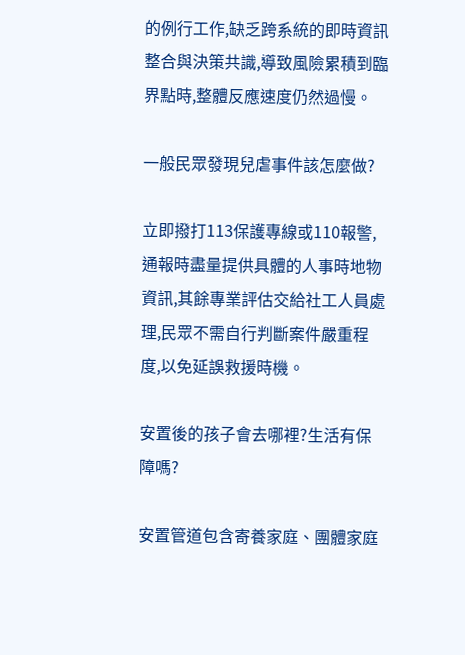的例行工作,缺乏跨系統的即時資訊整合與決策共識,導致風險累積到臨界點時,整體反應速度仍然過慢。

一般民眾發現兒虐事件該怎麼做?

立即撥打113保護專線或110報警,通報時盡量提供具體的人事時地物資訊,其餘專業評估交給社工人員處理,民眾不需自行判斷案件嚴重程度,以免延誤救援時機。

安置後的孩子會去哪裡?生活有保障嗎?

安置管道包含寄養家庭、團體家庭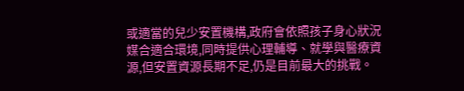或適當的兒少安置機構,政府會依照孩子身心狀況媒合適合環境,同時提供心理輔導、就學與醫療資源,但安置資源長期不足,仍是目前最大的挑戰。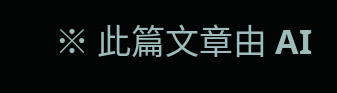※ 此篇文章由 AI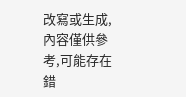改寫或生成,內容僅供參考,可能存在錯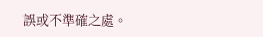誤或不準確之處。